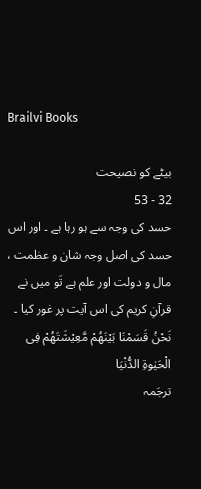Brailvi Books

بیٹے کو نصیحت
32 - 53
حسد کی وجہ سے ہو رہا ہے ۔ اور اس حسد کی اصل وجہ شان و عظمت ، مال و دولت اور علم ہے تَو میں نے قرآنِ کریم کی اس آیت پر غور کیا ۔
نَحْنُ قَسَمْنَا بَیْنَھُمْ مَّعِیْشَتَھُمْ فِی الْحَیٰوۃِ الدُّنْیَا
ترجَمہ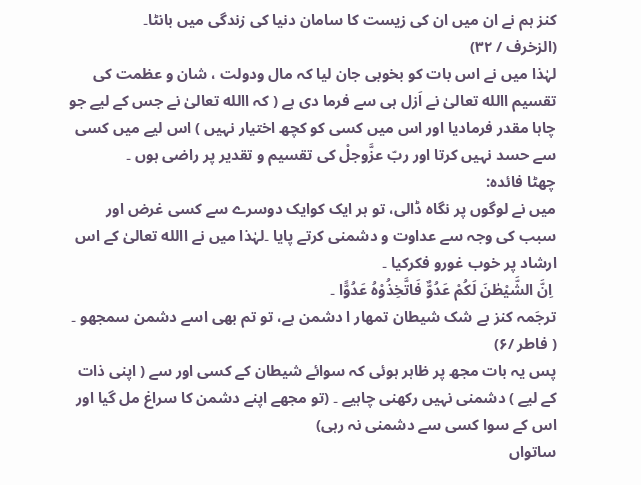کنز ہم نے ان میں ان کی زیست کا سامان دنیا کی زندگی میں بانٹا۔                             (الزخرف / ۳۲)
لہٰذا میں نے اس بات کو بخوبی جان لیا کہ مال ودولت ، شان و عظمت کی تقسیم االله تعالیٰ نے اَزل ہی سے فرما دی ہے ( کہ االله تعالیٰ نے جس کے لیے جو چاہا مقدر فرمادیا اور اس میں کسی کو کچھ اختیار نہیں ) اس لیے میں کسی سے حسد نہیں کرتا اور ربّ عزَّوجلْ کی تقسیم و تقدیر پر راضی ہوں ۔
چھٹا فائدہ:
میں نے لوگوں پر نگاہ ڈالی، تو ہر ایک کوایک دوسرے سے کسی غرض اور سبب کی وجہ سے عداوت و دشمنی کرتے پایا ۔لہٰذا میں نے االله تعالیٰ کے اس ارشاد پر خوب غورو فکرکیا ۔
 اِنَّ الشَّیْطٰنَ لَکُمْ عَدُوٌّ فَاتَّخِذُوْہُ عَدُوًّا ۔
ترجَمہ کنز بے شک شیطان تمھار ا دشمن ہے، تو تم بھی اسے دشمن سمجھو ۔ ( فاطر /۶)
پس یہ بات مجھ پر ظاہر ہوئی کہ سوائے شیطان کے کسی اور سے ( اپنی ذات کے لیے ) دشمنی نہیں رکھنی چاہیے ۔ (تو مجھے اپنے دشمن کا سراغ مل گیا اور اس کے سوا کسی سے دشمنی نہ رہی)
ساتواں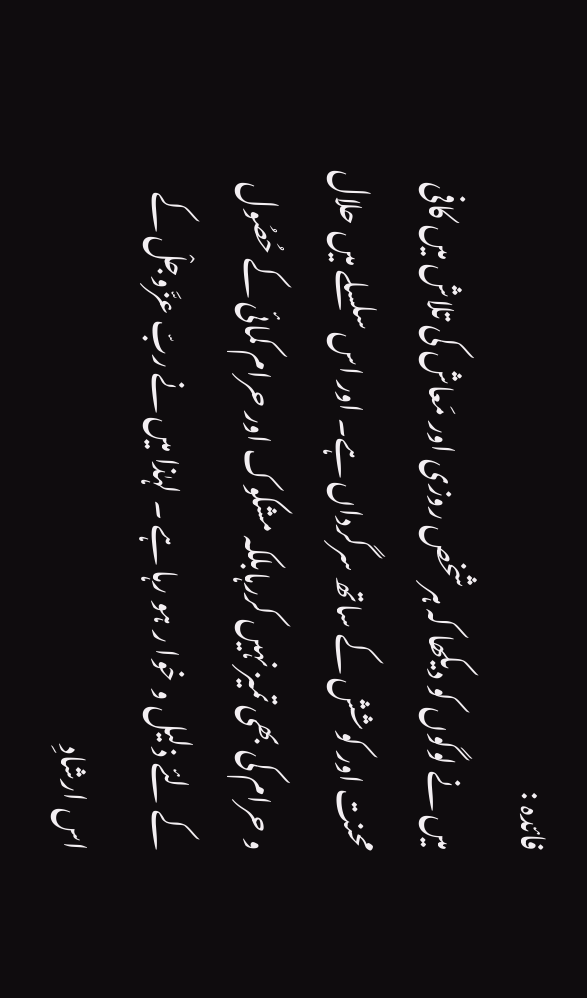فائدہ :
میں نے لوگوں کو دیکھا کہ ہرشخص روزی اور مَعاش کی تلاش میں کافی محنت اور کوشش کے ساتھ سرگرداں ہے۔ اور اس سلسلے میں حلال و حرام کی بھی تمیز نہیں کررہابلکہ مشکوک اور حرام کمائی کے حُصُول کے لئے ذلیل و خوا ر ہو رہا ہے ۔ لہٰذا میں نے ربّ عزَّوجلْ کے اس ارشادِ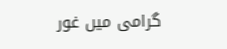گرامی میں غور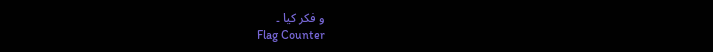و فکر کیا ۔
Flag Counter